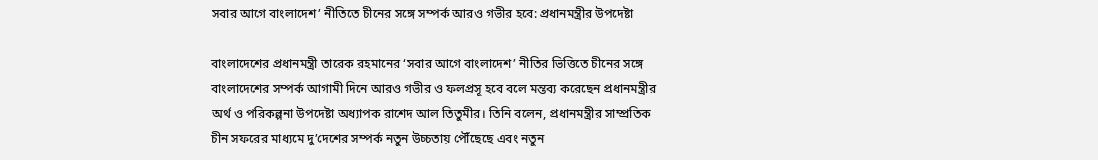সবার আগে বাংলাদেশ’ নীতিতে চীনের সঙ্গে সম্পর্ক আরও গভীর হবে: প্রধানমন্ত্রীর উপদেষ্টা

বাংলাদেশের প্রধানমন্ত্রী তারেক রহমানের ‘সবার আগে বাংলাদেশ’ নীতির ভিত্তিতে চীনের সঙ্গে বাংলাদেশের সম্পর্ক আগামী দিনে আরও গভীর ও ফলপ্রসূ হবে বলে মন্তব্য করেছেন প্রধানমন্ত্রীর অর্থ ও পরিকল্পনা উপদেষ্টা অধ্যাপক রাশেদ আল তিতুমীর। তিনি বলেন, প্রধানমন্ত্রীর সাম্প্রতিক চীন সফরের মাধ্যমে দু’দেশের সম্পর্ক নতুন উচ্চতায় পৌঁছেছে এবং নতুন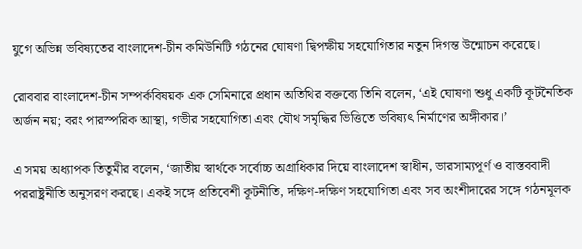যুগে অভিন্ন ভবিষ্যতের বাংলাদেশ-চীন কমিউনিটি গঠনের ঘোষণা দ্বিপক্ষীয় সহযোগিতার নতুন দিগন্ত উন্মোচন করেছে।

রোববার বাংলাদেশ-চীন সম্পর্কবিষয়ক এক সেমিনারে প্রধান অতিথির বক্তব্যে তিনি বলেন, ‘এই ঘোষণা শুধু একটি কূটনৈতিক অর্জন নয়; বরং পারস্পরিক আস্থা, গভীর সহযোগিতা এবং যৌথ সমৃদ্ধির ভিত্তিতে ভবিষ্যৎ নির্মাণের অঙ্গীকার।’

এ সময় অধ্যাপক তিতুমীর বলেন, ‘জাতীয় স্বার্থকে সর্বোচ্চ অগ্রাধিকার দিয়ে বাংলাদেশ স্বাধীন, ভারসাম্যপূর্ণ ও বাস্তববাদী পররাষ্ট্রনীতি অনুসরণ করছে। একই সঙ্গে প্রতিবেশী কূটনীতি, দক্ষিণ-দক্ষিণ সহযোগিতা এবং সব অংশীদারের সঙ্গে গঠনমূলক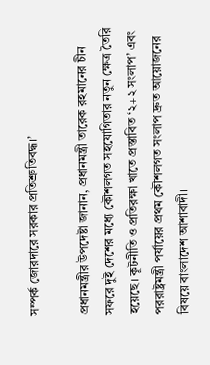সম্পর্ক জোরদারে সরকার প্রতিশ্রুতিবদ্ধ।’

প্রধানমন্ত্রীর উপদেষ্টা জানান, প্রধানমন্ত্রী তারেক রহমানের চীন সফরে দুই দেশের মধ্যে কৌশলগত সহযোগিতার নতুন ক্ষেত্র তৈরি হয়েছে। কূটনীতি ও প্রতিরক্ষা খাতে প্রস্তাবিত ‘২+২ সংলাপ’ এবং পররাষ্ট্রমন্ত্রী পর্যায়ের প্রথম কৌশলগত সংলাপ দ্রুত আয়োজনের বিষয়ে বাংলাদেশ আশাবাদী।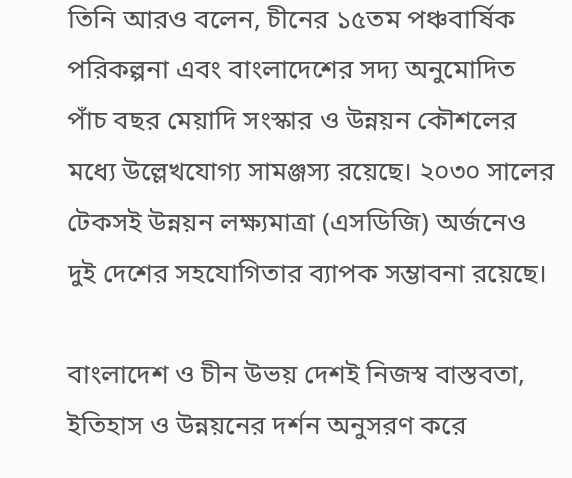তিনি আরও বলেন, চীনের ১৫তম পঞ্চবার্ষিক পরিকল্পনা এবং বাংলাদেশের সদ্য অনুমোদিত পাঁচ বছর মেয়াদি সংস্কার ও উন্নয়ন কৌশলের মধ্যে উল্লেখযোগ্য সামঞ্জস্য রয়েছে। ২০৩০ সালের টেকসই উন্নয়ন লক্ষ্যমাত্রা (এসডিজি) অর্জনেও দুই দেশের সহযোগিতার ব্যাপক সম্ভাবনা রয়েছে।

বাংলাদেশ ও চীন উভয় দেশই নিজস্ব বাস্তবতা, ইতিহাস ও উন্নয়নের দর্শন অনুসরণ করে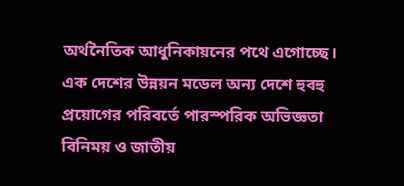অর্থনৈতিক আধুনিকায়নের পথে এগোচ্ছে। এক দেশের উন্নয়ন মডেল অন্য দেশে হুবহু প্রয়োগের পরিবর্তে পারস্পরিক অভিজ্ঞতা বিনিময় ও জাতীয়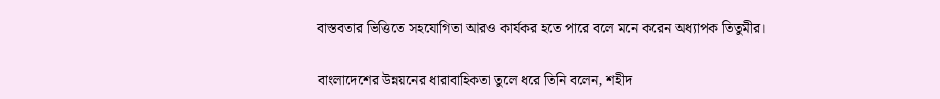বাস্তবতার ভিত্তিতে সহযোগিতা আরও কার্যকর হতে পারে বলে মনে করেন অধ্যাপক তিতুমীর।

বাংলাদেশের উন্নয়নের ধারাবাহিকতা তুলে ধরে তিনি বলেন, শহীদ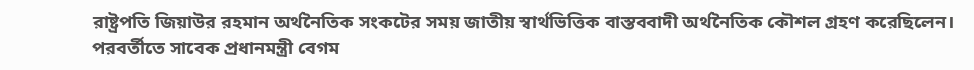রাষ্ট্রপতি জিয়াউর রহমান অর্থনৈতিক সংকটের সময় জাতীয় স্বার্থভিত্তিক বাস্তববাদী অর্থনৈতিক কৌশল গ্রহণ করেছিলেন। পরবর্তীতে সাবেক প্রধানমন্ত্রী বেগম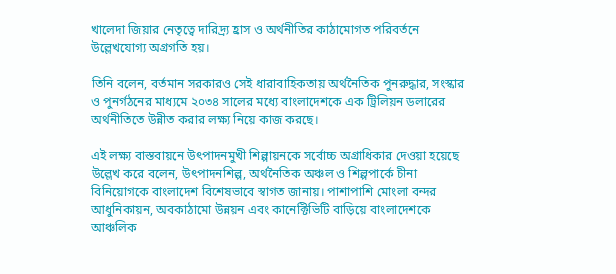খালেদা জিয়ার নেতৃত্বে দারিদ্র্য হ্রাস ও অর্থনীতির কাঠামোগত পরিবর্তনে উল্লেখযোগ্য অগ্রগতি হয়।

তিনি বলেন, বর্তমান সরকারও সেই ধারাবাহিকতায় অর্থনৈতিক পুনরুদ্ধার, সংস্কার ও পুনর্গঠনের মাধ্যমে ২০৩৪ সালের মধ্যে বাংলাদেশকে এক ট্রিলিয়ন ডলারের অর্থনীতিতে উন্নীত করার লক্ষ্য নিয়ে কাজ করছে।

এই লক্ষ্য বাস্তবায়নে উৎপাদনমুখী শিল্পায়নকে সর্বোচ্চ অগ্রাধিকার দেওয়া হয়েছে উল্লেখ করে বলেন, উৎপাদনশিল্প, অর্থনৈতিক অঞ্চল ও শিল্পপার্কে চীনা বিনিয়োগকে বাংলাদেশ বিশেষভাবে স্বাগত জানায়। পাশাপাশি মোংলা বন্দর আধুনিকায়ন, অবকাঠামো উন্নয়ন এবং কানেক্টিভিটি বাড়িয়ে বাংলাদেশকে আঞ্চলিক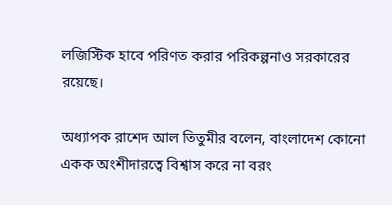লজিস্টিক হাবে পরিণত করার পরিকল্পনাও সরকারের রয়েছে।

অধ্যাপক রাশেদ আল তিতুমীর বলেন, বাংলাদেশ কোনো একক অংশীদারত্বে বিশ্বাস করে না বরং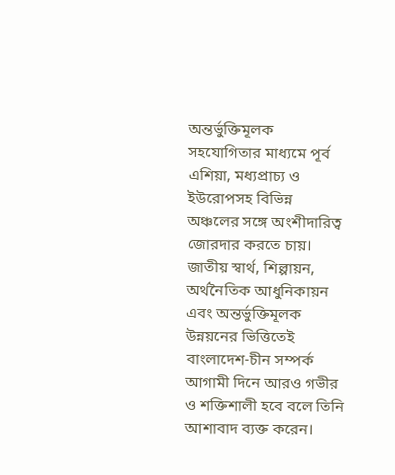অন্তর্ভুক্তিমূলক সহযোগিতার মাধ্যমে পূর্ব এশিয়া, মধ্যপ্রাচ্য ও ইউরোপসহ বিভিন্ন অঞ্চলের সঙ্গে অংশীদারিত্ব জোরদার করতে চায়। জাতীয় স্বার্থ, শিল্পায়ন, অর্থনৈতিক আধুনিকায়ন এবং অন্তর্ভুক্তিমূলক উন্নয়নের ভিত্তিতেই বাংলাদেশ-চীন সম্পর্ক আগামী দিনে আরও গভীর ও শক্তিশালী হবে বলে তিনি আশাবাদ ব্যক্ত করেন।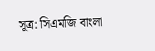সূত্র: সিএমজি বাংলা